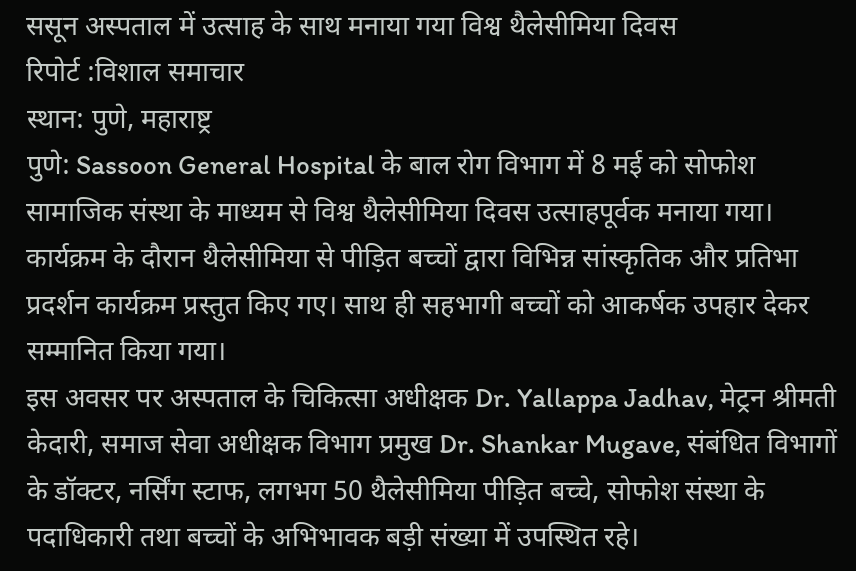ससून अस्पताल में उत्साह के साथ मनाया गया विश्व थैलेसीमिया दिवस
रिपोर्ट :विशाल समाचार
स्थान: पुणे, महाराष्ट्र
पुणे: Sassoon General Hospital के बाल रोग विभाग में 8 मई को सोफोश सामाजिक संस्था के माध्यम से विश्व थैलेसीमिया दिवस उत्साहपूर्वक मनाया गया। कार्यक्रम के दौरान थैलेसीमिया से पीड़ित बच्चों द्वारा विभिन्न सांस्कृतिक और प्रतिभा प्रदर्शन कार्यक्रम प्रस्तुत किए गए। साथ ही सहभागी बच्चों को आकर्षक उपहार देकर सम्मानित किया गया।
इस अवसर पर अस्पताल के चिकित्सा अधीक्षक Dr. Yallappa Jadhav, मेट्रन श्रीमती केदारी, समाज सेवा अधीक्षक विभाग प्रमुख Dr. Shankar Mugave, संबंधित विभागों के डॉक्टर, नर्सिंग स्टाफ, लगभग 50 थैलेसीमिया पीड़ित बच्चे, सोफोश संस्था के पदाधिकारी तथा बच्चों के अभिभावक बड़ी संख्या में उपस्थित रहे।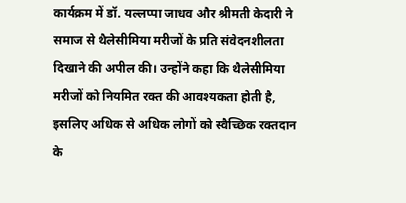कार्यक्रम में डॉ. यल्लप्पा जाधव और श्रीमती केदारी ने समाज से थैलेसीमिया मरीजों के प्रति संवेदनशीलता दिखाने की अपील की। उन्होंने कहा कि थैलेसीमिया मरीजों को नियमित रक्त की आवश्यकता होती है, इसलिए अधिक से अधिक लोगों को स्वैच्छिक रक्तदान के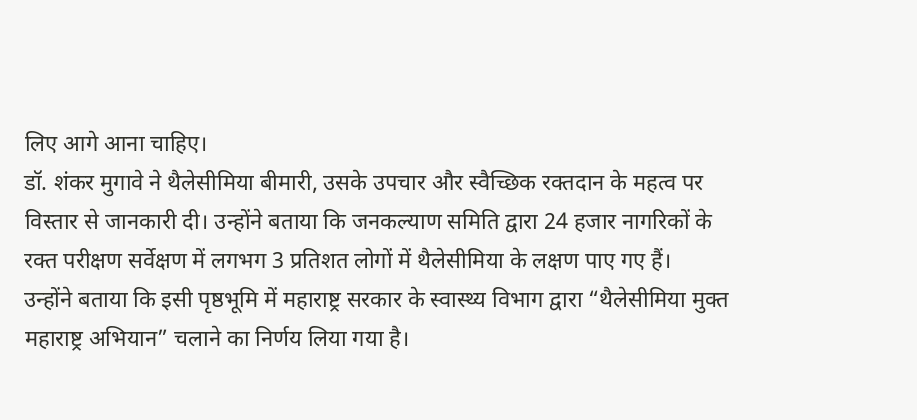लिए आगे आना चाहिए।
डॉ. शंकर मुगावे ने थैलेसीमिया बीमारी, उसके उपचार और स्वैच्छिक रक्तदान के महत्व पर विस्तार से जानकारी दी। उन्होंने बताया कि जनकल्याण समिति द्वारा 24 हजार नागरिकों के रक्त परीक्षण सर्वेक्षण में लगभग 3 प्रतिशत लोगों में थैलेसीमिया के लक्षण पाए गए हैं।
उन्होंने बताया कि इसी पृष्ठभूमि में महाराष्ट्र सरकार के स्वास्थ्य विभाग द्वारा “थैलेसीमिया मुक्त महाराष्ट्र अभियान” चलाने का निर्णय लिया गया है।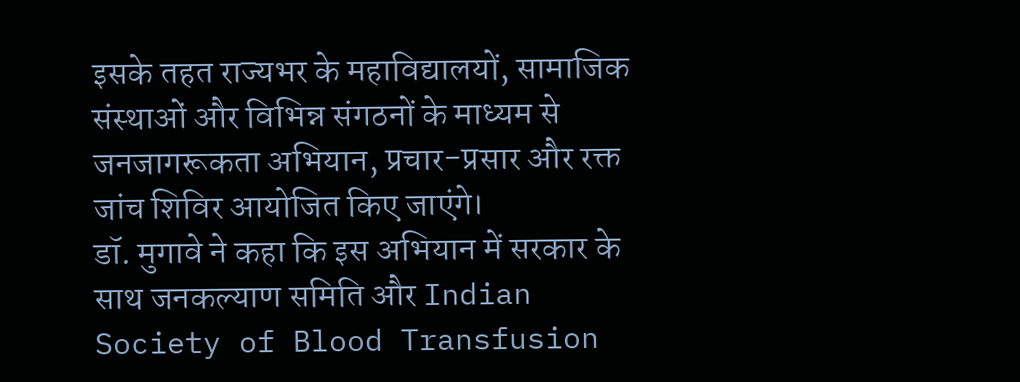इसके तहत राज्यभर के महाविद्यालयों, सामाजिक संस्थाओं और विभिन्न संगठनों के माध्यम से जनजागरूकता अभियान, प्रचार-प्रसार और रक्त जांच शिविर आयोजित किए जाएंगे।
डॉ. मुगावे ने कहा कि इस अभियान में सरकार के साथ जनकल्याण समिति और Indian Society of Blood Transfusion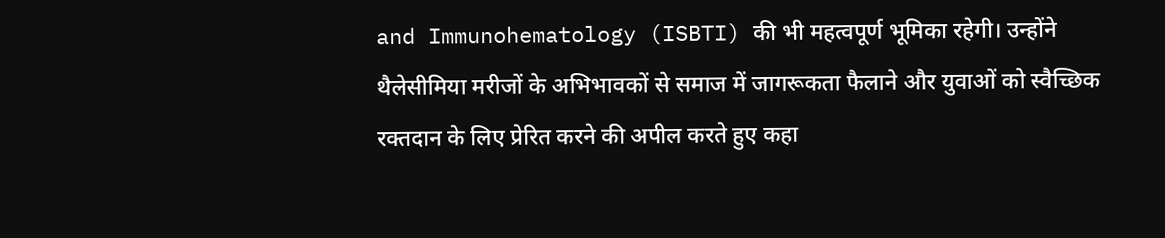and Immunohematology (ISBTI) की भी महत्वपूर्ण भूमिका रहेगी। उन्होंने थैलेसीमिया मरीजों के अभिभावकों से समाज में जागरूकता फैलाने और युवाओं को स्वैच्छिक रक्तदान के लिए प्रेरित करने की अपील करते हुए कहा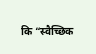कि “स्वैच्छिक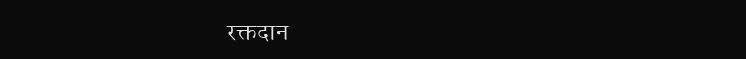रक्तदान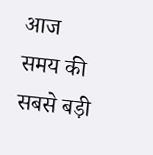आज समय की सबसे बड़ी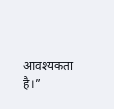आवश्यकता है।”